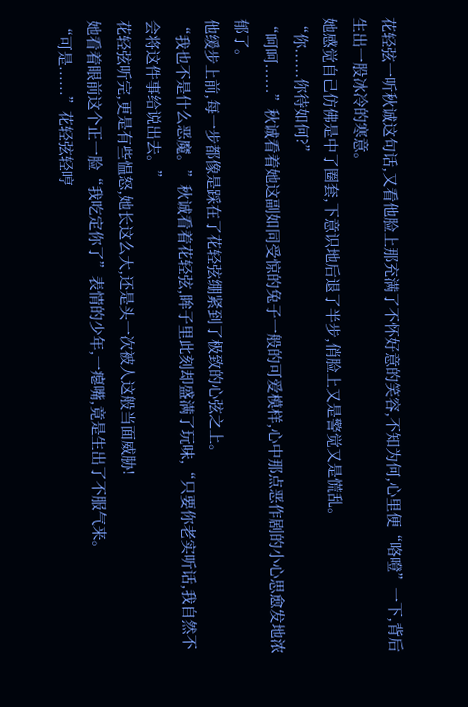花轻弦一听秋诚这句话,又看他脸上那充满了不怀好意的笑容,不知为何,心里便“咯噔”一下,背后生出一股冰冷的寒意。
她感觉自己仿佛是中了圈套,下意识地后退了半步,俏脸上又是警觉又是慌乱。
“你......你待如何?”
“呵呵......”秋诚看着她这副如同受惊的兔子一般的可爱模样,心中那点恶作剧的小心思愈发地浓郁了。
他缓步上前,每一步都像是踩在了花轻弦绷紧到了极致的心弦之上。
“我也不是什么恶魔。”秋诚看着花轻弦,眸子里此刻却盛满了玩味,“只要你老实听话,我自然不会将这件事给说出去。”
花轻弦听完,更是有些愠怒,她长这么大,还是头一次被人这般当面威胁!
她看着眼前这个正一脸“我吃定你了”表情的少年,一瘪嘴,竟是生出了不服气来。
“可是......”花轻弦轻哼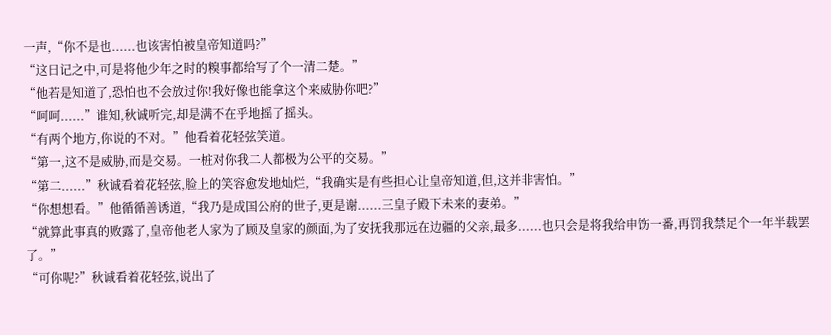一声,“你不是也......也该害怕被皇帝知道吗?”
“这日记之中,可是将他少年之时的糗事都给写了个一清二楚。”
“他若是知道了,恐怕也不会放过你!我好像也能拿这个来威胁你吧?”
“呵呵......”谁知,秋诚听完,却是满不在乎地摇了摇头。
“有两个地方,你说的不对。”他看着花轻弦笑道。
“第一,这不是威胁,而是交易。一桩对你我二人都极为公平的交易。”
“第二......”秋诚看着花轻弦,脸上的笑容愈发地灿烂,“我确实是有些担心让皇帝知道,但,这并非害怕。”
“你想想看。”他循循善诱道,“我乃是成国公府的世子,更是谢......三皇子殿下未来的妻弟。”
“就算此事真的败露了,皇帝他老人家为了顾及皇家的颜面,为了安抚我那远在边疆的父亲,最多......也只会是将我给申饬一番,再罚我禁足个一年半载罢了。”
“可你呢?”秋诚看着花轻弦,说出了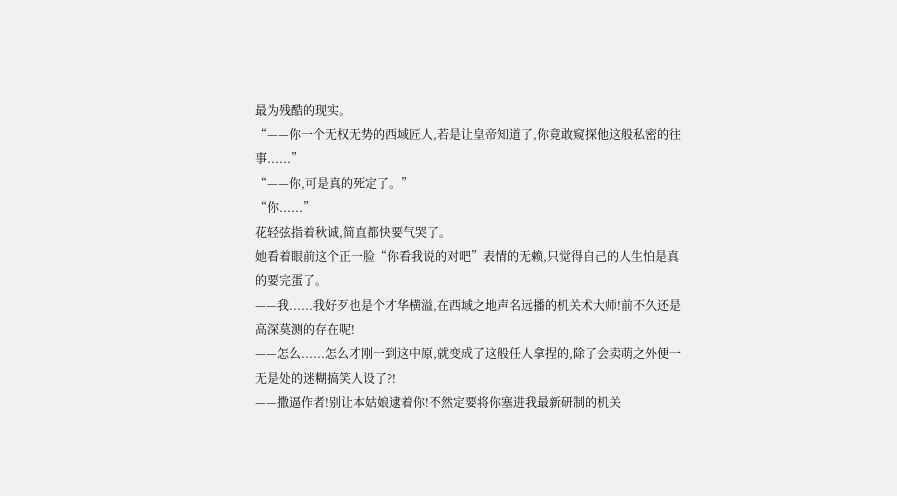最为残酷的现实。
“——你一个无权无势的西域匠人,若是让皇帝知道了,你竟敢窥探他这般私密的往事......”
“——你,可是真的死定了。”
“你......”
花轻弦指着秋诚,简直都快要气哭了。
她看着眼前这个正一脸“你看我说的对吧”表情的无赖,只觉得自己的人生怕是真的要完蛋了。
——我......我好歹也是个才华横溢,在西域之地声名远播的机关术大师!前不久还是高深莫测的存在呢!
——怎么......怎么才刚一到这中原,就变成了这般任人拿捏的,除了会卖萌之外便一无是处的迷糊搞笑人设了?!
——撒逼作者!别让本姑娘逮着你!不然定要将你塞进我最新研制的机关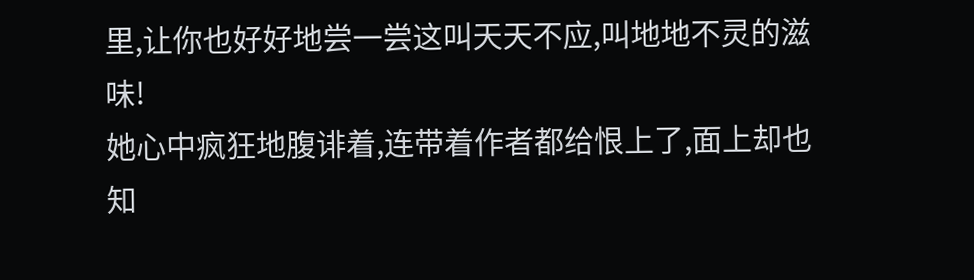里,让你也好好地尝一尝这叫天天不应,叫地地不灵的滋味!
她心中疯狂地腹诽着,连带着作者都给恨上了,面上却也知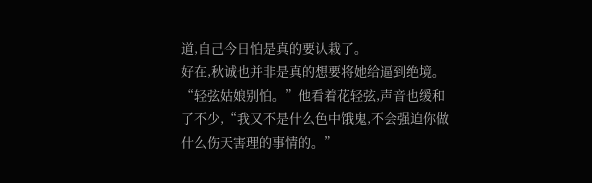道,自己今日怕是真的要认栽了。
好在,秋诚也并非是真的想要将她给逼到绝境。
“轻弦姑娘别怕。”他看着花轻弦,声音也缓和了不少,“我又不是什么色中饿鬼,不会强迫你做什么伤天害理的事情的。”